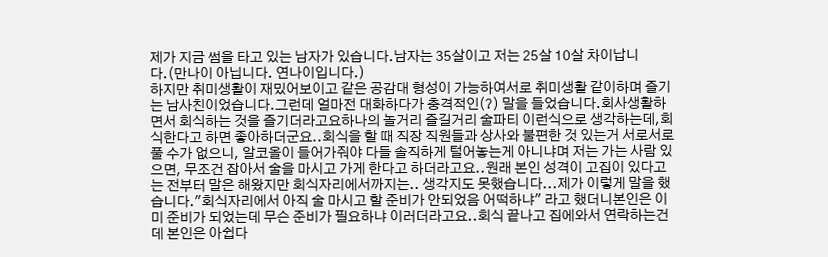제가 지금 썸을 타고 있는 남자가 있습니다.남자는 35살이고 저는 25살 10살 차이납니다.(만나이 아닙니다. 연나이입니다.)
하지만 취미생활이 재밌어보이고 같은 공감대 형성이 가능하여서로 취미생활 같이하며 즐기는 남사친이었습니다.그런데 얼마전 대화하다가 충격적인(?) 말을 들었습니다.회사생활하면서 회식하는 것을 즐기더라고요하나의 놀거리 즐길거리 술파티 이런식으로 생각하는데,회식한다고 하면 좋아하더군요..회식을 할 때 직장 직원들과 상사와 불편한 것 있는거 서로서로 풀 수가 없으니, 알코올이 들어가줘야 다들 솔직하게 털어놓는게 아니냐며 저는 가는 사람 있으면, 무조건 잡아서 술을 마시고 가게 한다고 하더라고요..원래 본인 성격이 고집이 있다고는 전부터 말은 해왔지만 회식자리에서까지는.. 생각지도 못했습니다...제가 이렇게 말을 했습니다."회식자리에서 아직 술 마시고 할 준비가 안되었음 어떡하냐" 라고 했더니본인은 이미 준비가 되었는데 무슨 준비가 필요하냐 이러더라고요..회식 끝나고 집에와서 연락하는건데 본인은 아쉽다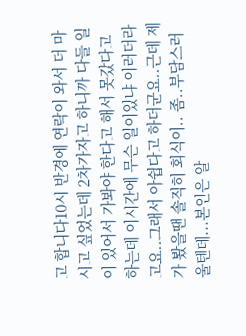고 합니다10시 반경에 연락이 와서 더 마시고 싶었는데 2차가자고 하니까 다들 일이 있어서 가봐야 한다고 해서 못갔다고 하는데 이시간에 무슨 일이있냐 이러더라고요..그래서 아쉽다고 하더군요..근데 제가 봤을땐 솔직히 회식이.. 좀..부담스러울텐데...본인은 알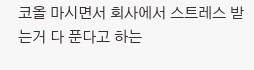코올 마시면서 회사에서 스트레스 받는거 다 푼다고 하는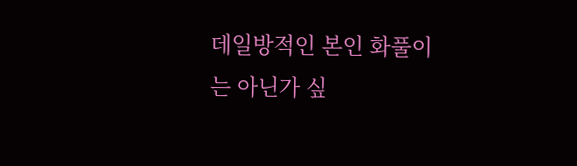데일방적인 본인 화풀이는 아닌가 싶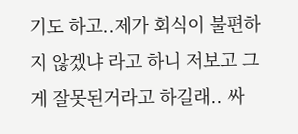기도 하고..제가 회식이 불편하지 않겠냐 라고 하니 저보고 그게 잘못된거라고 하길래.. 싸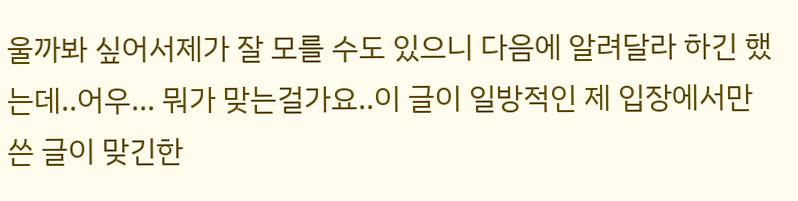울까봐 싶어서제가 잘 모를 수도 있으니 다음에 알려달라 하긴 했는데..어우... 뭐가 맞는걸가요..이 글이 일방적인 제 입장에서만 쓴 글이 맞긴한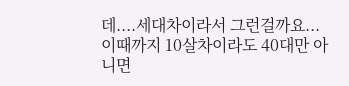데....세대차이라서 그런걸까요...이때까지 10살차이라도 40대만 아니면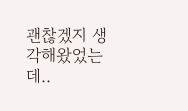괜찮겠지 생각해왔었는데..